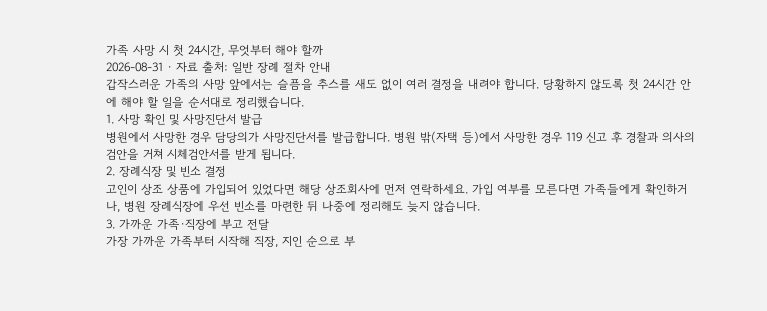가족 사망 시 첫 24시간, 무엇부터 해야 할까
2026-08-31 · 자료 출처: 일반 장례 절차 안내
갑작스러운 가족의 사망 앞에서는 슬픔을 추스를 새도 없이 여러 결정을 내려야 합니다. 당황하지 않도록 첫 24시간 안에 해야 할 일을 순서대로 정리했습니다.
1. 사망 확인 및 사망진단서 발급
병원에서 사망한 경우 담당의가 사망진단서를 발급합니다. 병원 밖(자택 등)에서 사망한 경우 119 신고 후 경찰과 의사의 검안을 거쳐 시체검안서를 받게 됩니다.
2. 장례식장 및 빈소 결정
고인이 상조 상품에 가입되어 있었다면 해당 상조회사에 먼저 연락하세요. 가입 여부를 모른다면 가족들에게 확인하거나, 병원 장례식장에 우선 빈소를 마련한 뒤 나중에 정리해도 늦지 않습니다.
3. 가까운 가족·직장에 부고 전달
가장 가까운 가족부터 시작해 직장, 지인 순으로 부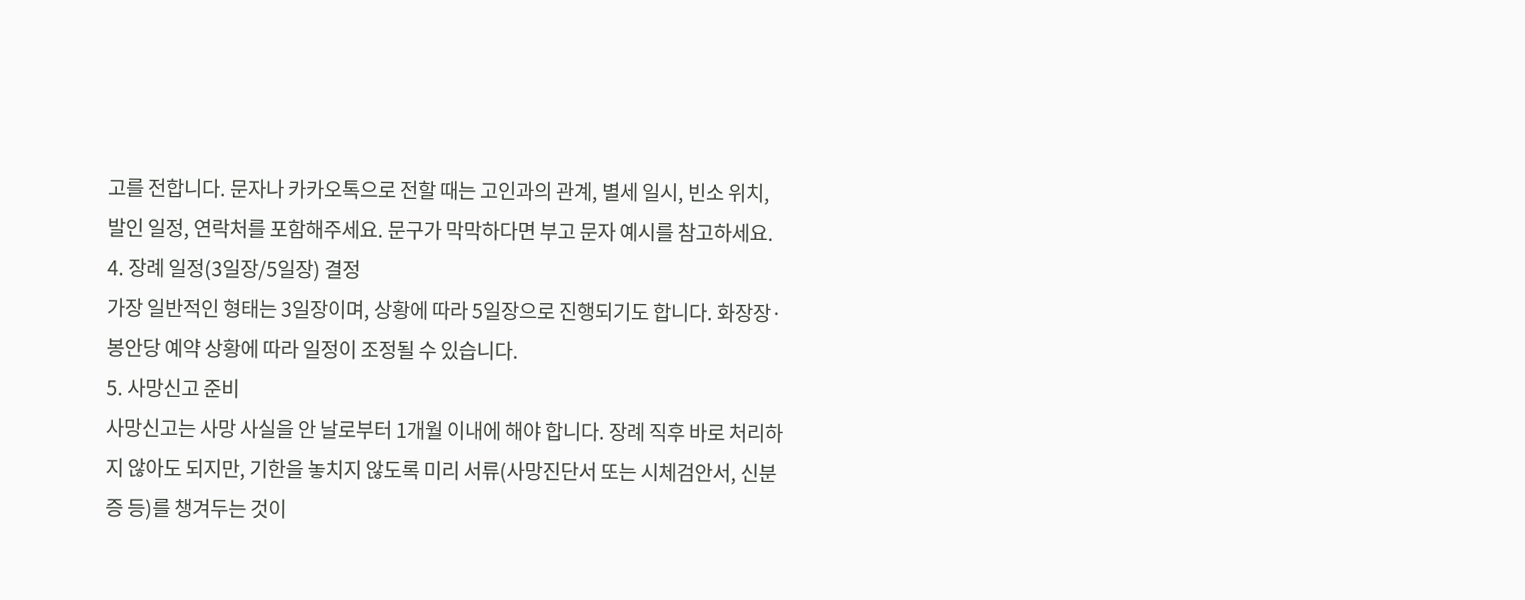고를 전합니다. 문자나 카카오톡으로 전할 때는 고인과의 관계, 별세 일시, 빈소 위치, 발인 일정, 연락처를 포함해주세요. 문구가 막막하다면 부고 문자 예시를 참고하세요.
4. 장례 일정(3일장/5일장) 결정
가장 일반적인 형태는 3일장이며, 상황에 따라 5일장으로 진행되기도 합니다. 화장장·봉안당 예약 상황에 따라 일정이 조정될 수 있습니다.
5. 사망신고 준비
사망신고는 사망 사실을 안 날로부터 1개월 이내에 해야 합니다. 장례 직후 바로 처리하지 않아도 되지만, 기한을 놓치지 않도록 미리 서류(사망진단서 또는 시체검안서, 신분증 등)를 챙겨두는 것이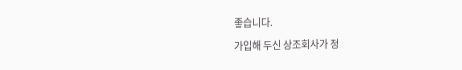좋습니다.
가입해 두신 상조회사가 정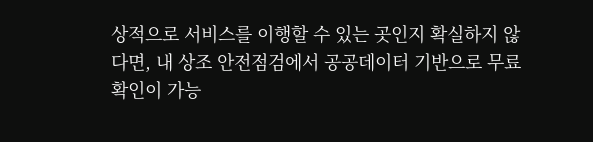상적으로 서비스를 이행할 수 있는 곳인지 확실하지 않다면, 내 상조 안전점검에서 공공데이터 기반으로 무료 확인이 가능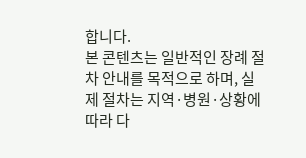합니다.
본 콘텐츠는 일반적인 장례 절차 안내를 목적으로 하며, 실제 절차는 지역·병원·상황에 따라 다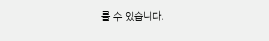를 수 있습니다.